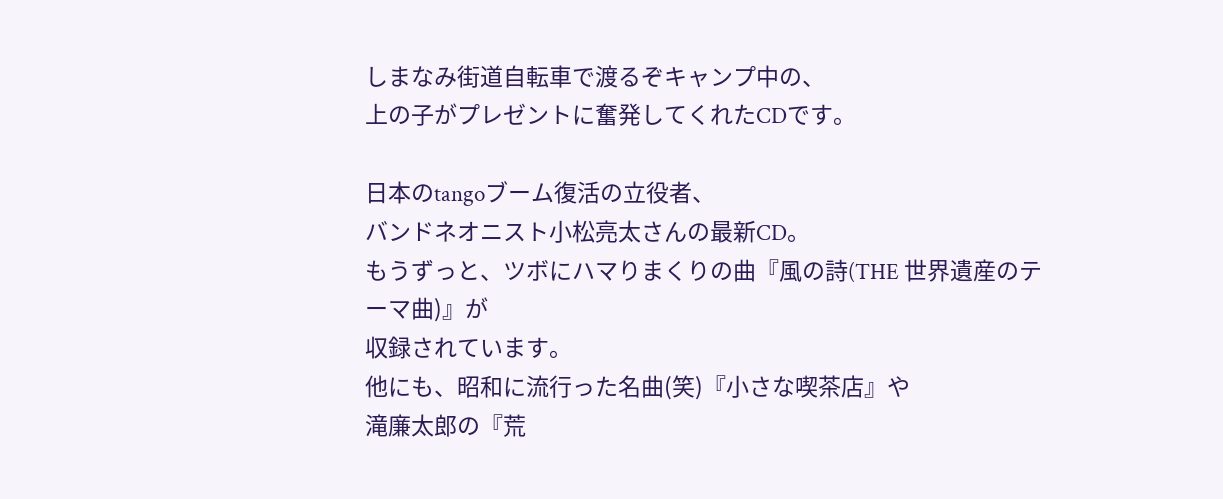しまなみ街道自転車で渡るぞキャンプ中の、
上の子がプレゼントに奮発してくれたCDです。

日本のtangoブーム復活の立役者、
バンドネオニスト小松亮太さんの最新CD。
もうずっと、ツボにハマりまくりの曲『風の詩(THE 世界遺産のテーマ曲)』が
収録されています。
他にも、昭和に流行った名曲(笑)『小さな喫茶店』や
滝廉太郎の『荒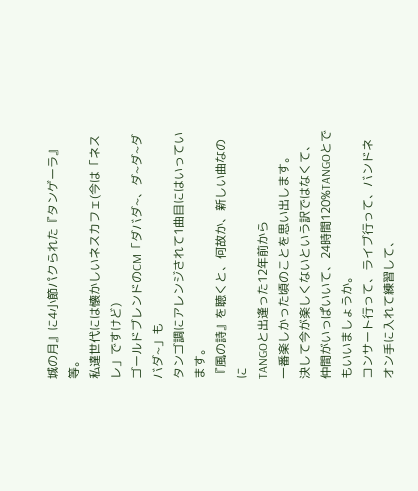城の月』に4小節パクられた『タンゲーラ』等。
私達世代には懐かしいネスカフェ(今は「ネスレ」ですけど)
ゴールドブレンドのCM「ダバダ~、ダ~ダ~ダバダ~」も
タンゴ調にアレンジされて1曲目にはいっています。
『風の詩』を聴くと、何故か、新しい曲なのに
TANGOと出逢った12年前から
一番楽しかった頃のことを思い出します。
決して今が楽しくないという訳ではなくて、
仲間がいっぱいいて、24時間120%TANGOとでもいいましょうか。
コンサート行って、ライブ行って、バンドネオン手に入れて練習して、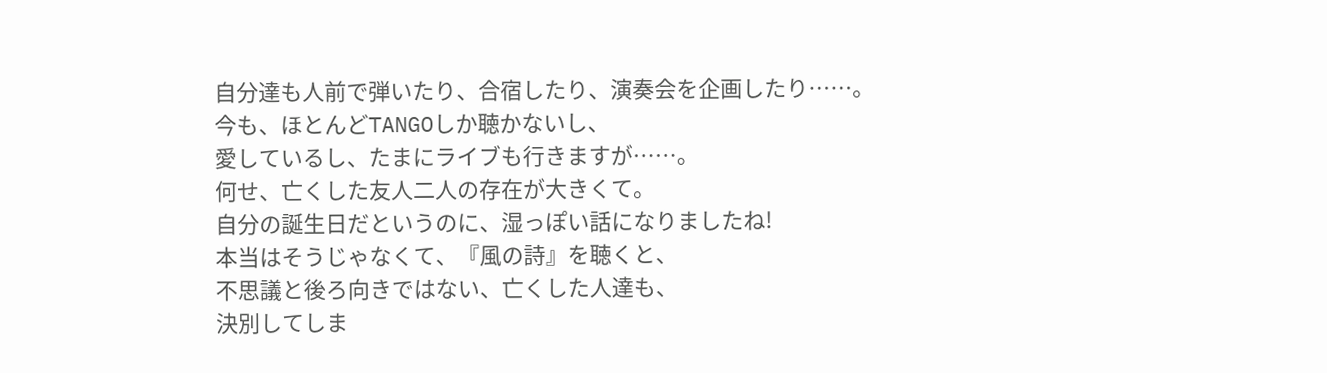自分達も人前で弾いたり、合宿したり、演奏会を企画したり……。
今も、ほとんどTANGOしか聴かないし、
愛しているし、たまにライブも行きますが……。
何せ、亡くした友人二人の存在が大きくて。
自分の誕生日だというのに、湿っぽい話になりましたね!
本当はそうじゃなくて、『風の詩』を聴くと、
不思議と後ろ向きではない、亡くした人達も、
決別してしま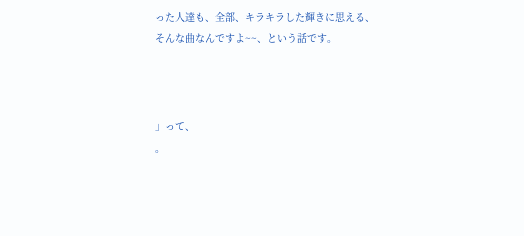った人達も、全部、キラキラした輝きに思える、
そんな曲なんですよ~~、という話です。



」って、
。